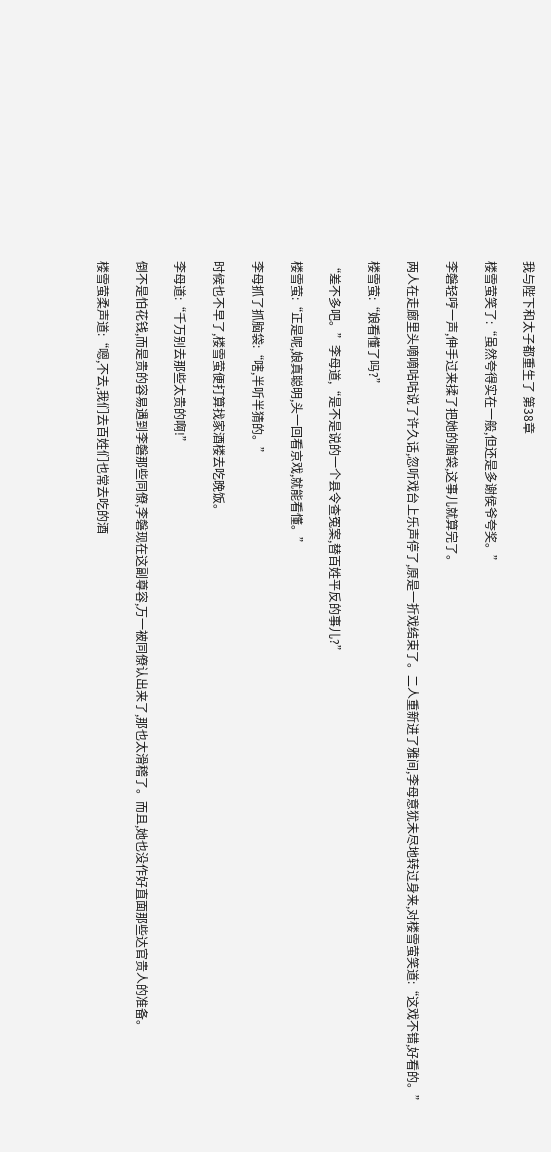我与陛下和太子都重生了 第38章

楼雪萤笑了:“虽然夸得实在一般,但还是多谢侯爷夸奖。”

李磐轻哼一声,伸手过来揉了把她的脑袋,这事儿就算完了。

两人在走廊里头嘀嘀咕咕说了许久话,忽听戏台上乐声停了,原是一折戏结束了。二人重新进了雅间,李母意犹未尽地转过身来,对楼雪萤笑道:“这戏不错,好看的。”

楼雪萤:“娘看懂了吗?”

“差不多吧。”李母道,“是不是说的一个县令查冤案,替百姓平反的事儿?”

楼雪萤:“正是呢,娘真聪明,头一回看京戏,就能看懂。”

李母抓了抓脑袋:“嗐,半听半猜的。”

时候也不早了,楼雪萤便打算找家酒楼去吃晚饭。

李母道:“千万别去那些太贵的啊!”

倒不是怕花钱,而是贵的容易遇到李磐那些同僚,李磐现在这副尊容,万一被同僚认出来了,那也太滑稽了。而且,她也没作好直面那些达官贵人的准备。

楼雪萤柔声道:“嗯,不去,我们去百姓们也常去吃的酒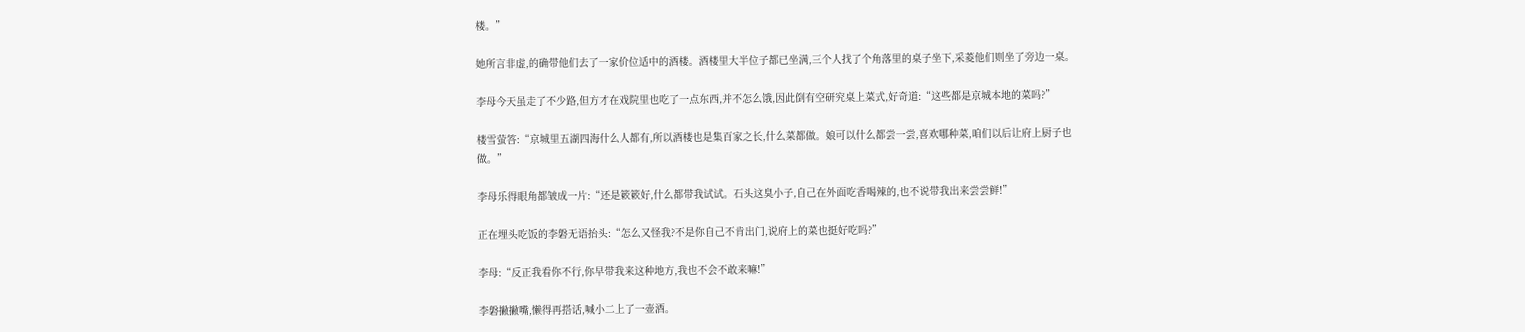楼。”

她所言非虚,的确带他们去了一家价位适中的酒楼。酒楼里大半位子都已坐满,三个人找了个角落里的桌子坐下,采菱他们则坐了旁边一桌。

李母今天虽走了不少路,但方才在戏院里也吃了一点东西,并不怎么饿,因此倒有空研究桌上菜式,好奇道:“这些都是京城本地的菜吗?”

楼雪萤答:“京城里五湖四海什么人都有,所以酒楼也是集百家之长,什么菜都做。娘可以什么都尝一尝,喜欢哪种菜,咱们以后让府上厨子也做。”

李母乐得眼角都皱成一片:“还是簌簌好,什么都带我试试。石头这臭小子,自己在外面吃香喝辣的,也不说带我出来尝尝鲜!”

正在埋头吃饭的李磐无语抬头:“怎么又怪我?不是你自己不肯出门,说府上的菜也挺好吃吗?”

李母:“反正我看你不行,你早带我来这种地方,我也不会不敢来嘛!”

李磐撇撇嘴,懒得再搭话,喊小二上了一壶酒。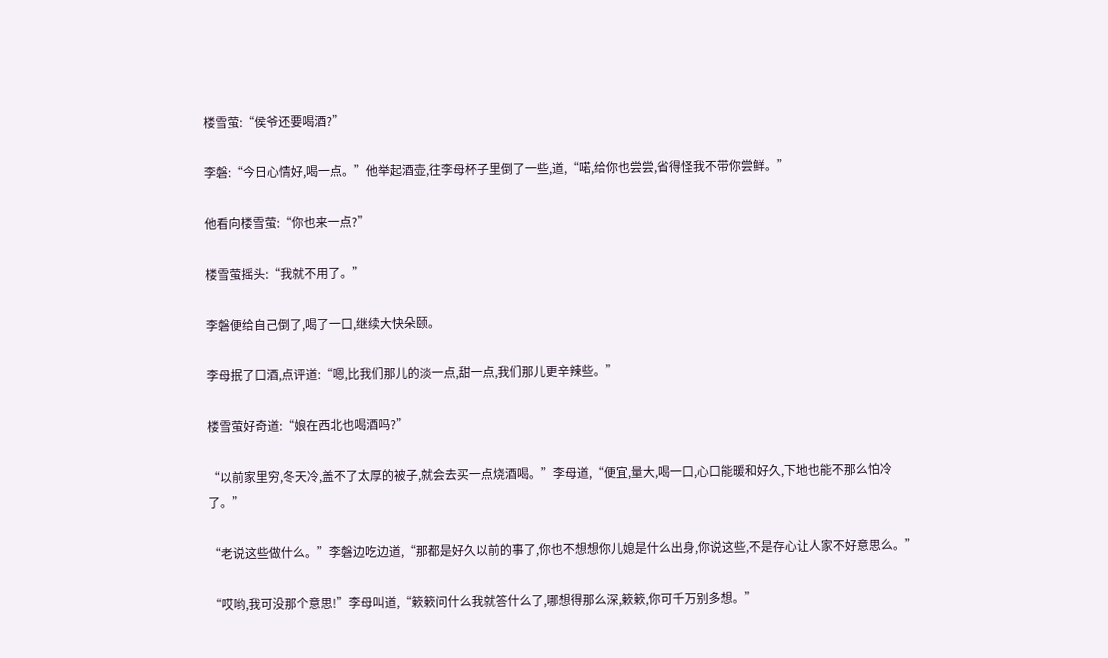楼雪萤:“侯爷还要喝酒?”

李磐:“今日心情好,喝一点。”他举起酒壶,往李母杯子里倒了一些,道,“喏,给你也尝尝,省得怪我不带你尝鲜。”

他看向楼雪萤:“你也来一点?”

楼雪萤摇头:“我就不用了。”

李磐便给自己倒了,喝了一口,继续大快朵颐。

李母抿了口酒,点评道:“嗯,比我们那儿的淡一点,甜一点,我们那儿更辛辣些。”

楼雪萤好奇道:“娘在西北也喝酒吗?”

“以前家里穷,冬天冷,盖不了太厚的被子,就会去买一点烧酒喝。”李母道,“便宜,量大,喝一口,心口能暖和好久,下地也能不那么怕冷了。”

“老说这些做什么。”李磐边吃边道,“那都是好久以前的事了,你也不想想你儿媳是什么出身,你说这些,不是存心让人家不好意思么。”

“哎哟,我可没那个意思!”李母叫道,“簌簌问什么我就答什么了,哪想得那么深,簌簌,你可千万别多想。”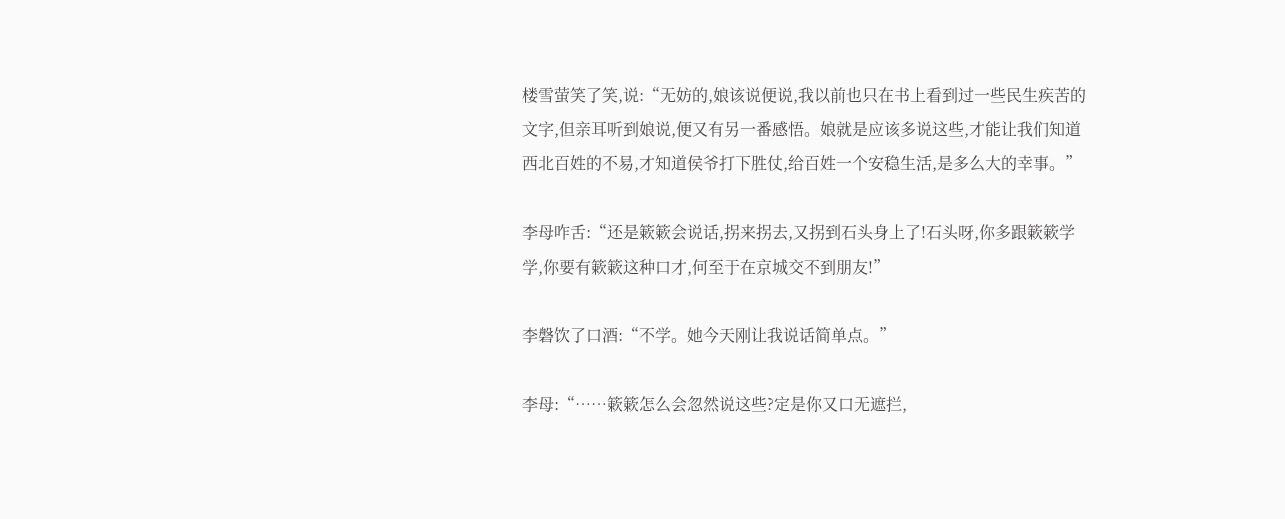楼雪萤笑了笑,说:“无妨的,娘该说便说,我以前也只在书上看到过一些民生疾苦的文字,但亲耳听到娘说,便又有另一番感悟。娘就是应该多说这些,才能让我们知道西北百姓的不易,才知道侯爷打下胜仗,给百姓一个安稳生活,是多么大的幸事。”

李母咋舌:“还是簌簌会说话,拐来拐去,又拐到石头身上了!石头呀,你多跟簌簌学学,你要有簌簌这种口才,何至于在京城交不到朋友!”

李磐饮了口酒:“不学。她今天刚让我说话简单点。”

李母:“……簌簌怎么会忽然说这些?定是你又口无遮拦,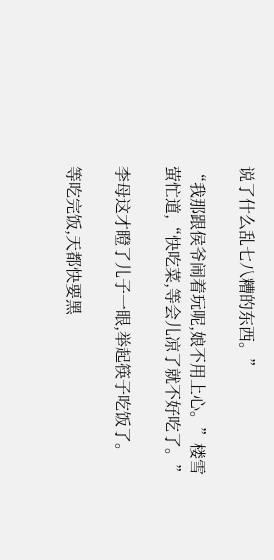说了什么乱七八糟的东西。”

“我那跟侯爷闹着玩呢,娘不用上心。”楼雪萤忙道,“快吃菜,等会儿凉了就不好吃了。”

李母这才瞪了儿子一眼,举起筷子吃饭了。

等吃完饭,天都快要黑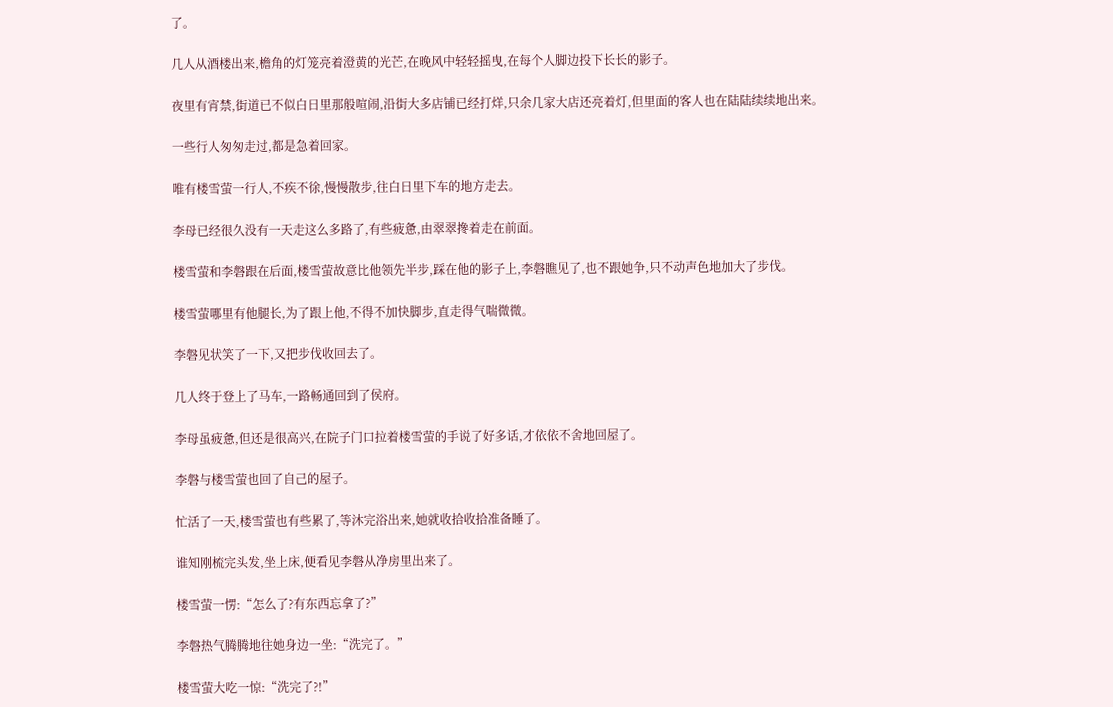了。

几人从酒楼出来,檐角的灯笼亮着澄黄的光芒,在晚风中轻轻摇曳,在每个人脚边投下长长的影子。

夜里有宵禁,街道已不似白日里那般喧闹,沿街大多店铺已经打烊,只余几家大店还亮着灯,但里面的客人也在陆陆续续地出来。

一些行人匆匆走过,都是急着回家。

唯有楼雪萤一行人,不疾不徐,慢慢散步,往白日里下车的地方走去。

李母已经很久没有一天走这么多路了,有些疲惫,由翠翠搀着走在前面。

楼雪萤和李磐跟在后面,楼雪萤故意比他领先半步,踩在他的影子上,李磐瞧见了,也不跟她争,只不动声色地加大了步伐。

楼雪萤哪里有他腿长,为了跟上他,不得不加快脚步,直走得气喘微微。

李磐见状笑了一下,又把步伐收回去了。

几人终于登上了马车,一路畅通回到了侯府。

李母虽疲惫,但还是很高兴,在院子门口拉着楼雪萤的手说了好多话,才依依不舍地回屋了。

李磐与楼雪萤也回了自己的屋子。

忙活了一天,楼雪萤也有些累了,等沐完浴出来,她就收拾收拾准备睡了。

谁知刚梳完头发,坐上床,便看见李磐从净房里出来了。

楼雪萤一愣:“怎么了?有东西忘拿了?”

李磐热气腾腾地往她身边一坐:“洗完了。”

楼雪萤大吃一惊:“洗完了?!”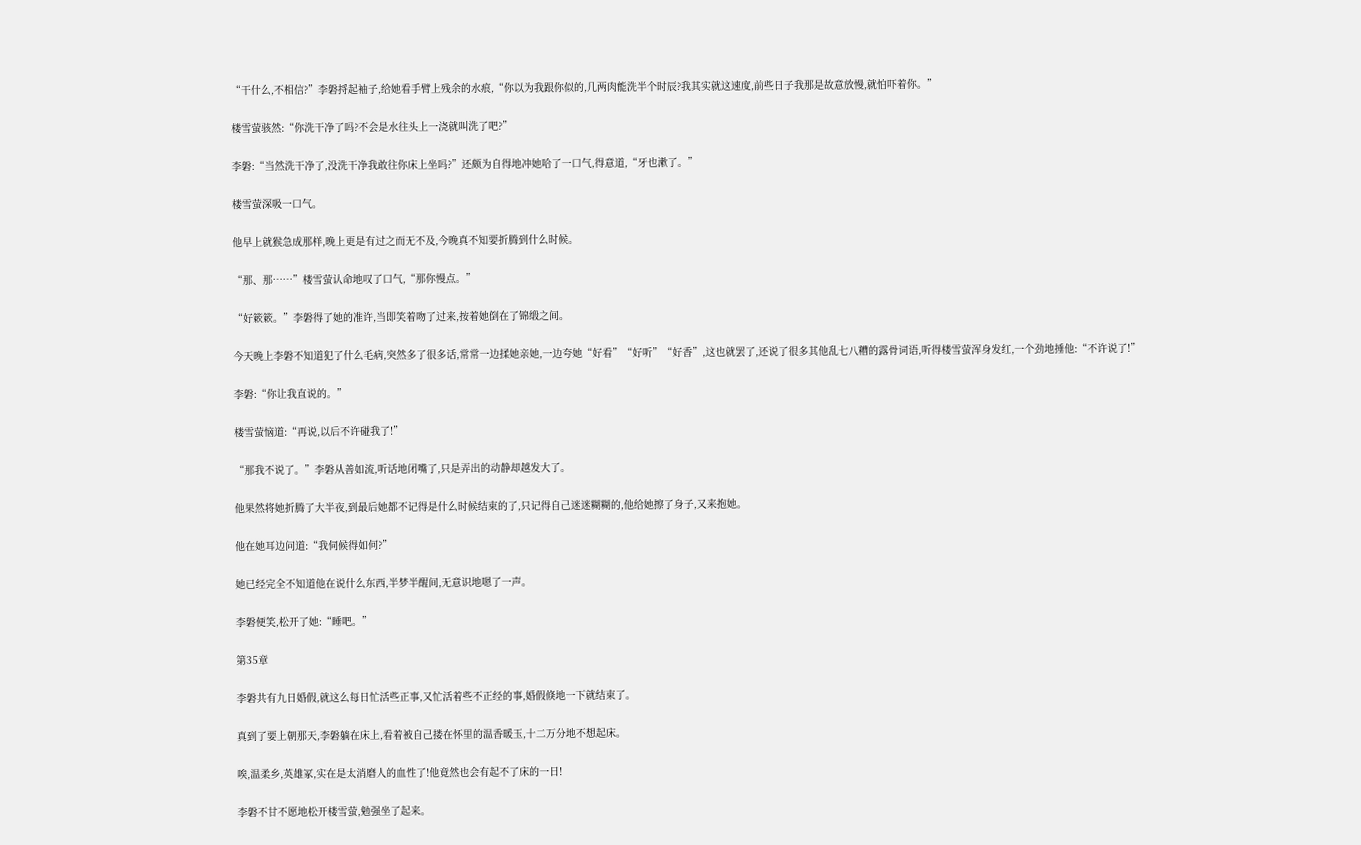“干什么,不相信?”李磐捋起袖子,给她看手臂上残余的水痕,“你以为我跟你似的,几两肉能洗半个时辰?我其实就这速度,前些日子我那是故意放慢,就怕吓着你。”

楼雪萤骇然:“你洗干净了吗?不会是水往头上一浇就叫洗了吧?”

李磐:“当然洗干净了,没洗干净我敢往你床上坐吗?”还颇为自得地冲她哈了一口气,得意道,“牙也漱了。”

楼雪萤深吸一口气。

他早上就猴急成那样,晚上更是有过之而无不及,今晚真不知要折腾到什么时候。

“那、那……”楼雪萤认命地叹了口气,“那你慢点。”

“好簌簌。”李磐得了她的准许,当即笑着吻了过来,按着她倒在了锦缎之间。

今天晚上李磐不知道犯了什么毛病,突然多了很多话,常常一边揉她亲她,一边夸她“好看”“好听”“好香”,这也就罢了,还说了很多其他乱七八糟的露骨词语,听得楼雪萤浑身发红,一个劲地捶他:“不许说了!”

李磐:“你让我直说的。”

楼雪萤恼道:“再说,以后不许碰我了!”

“那我不说了。”李磐从善如流,听话地闭嘴了,只是弄出的动静却越发大了。

他果然将她折腾了大半夜,到最后她都不记得是什么时候结束的了,只记得自己迷迷糊糊的,他给她擦了身子,又来抱她。

他在她耳边问道:“我伺候得如何?”

她已经完全不知道他在说什么东西,半梦半醒间,无意识地嗯了一声。

李磐便笑,松开了她:“睡吧。”

第35章

李磐共有九日婚假,就这么每日忙活些正事,又忙活着些不正经的事,婚假倏地一下就结束了。

真到了要上朝那天,李磐躺在床上,看着被自己搂在怀里的温香暖玉,十二万分地不想起床。

唉,温柔乡,英雄冢,实在是太消磨人的血性了!他竟然也会有起不了床的一日!

李磐不甘不愿地松开楼雪萤,勉强坐了起来。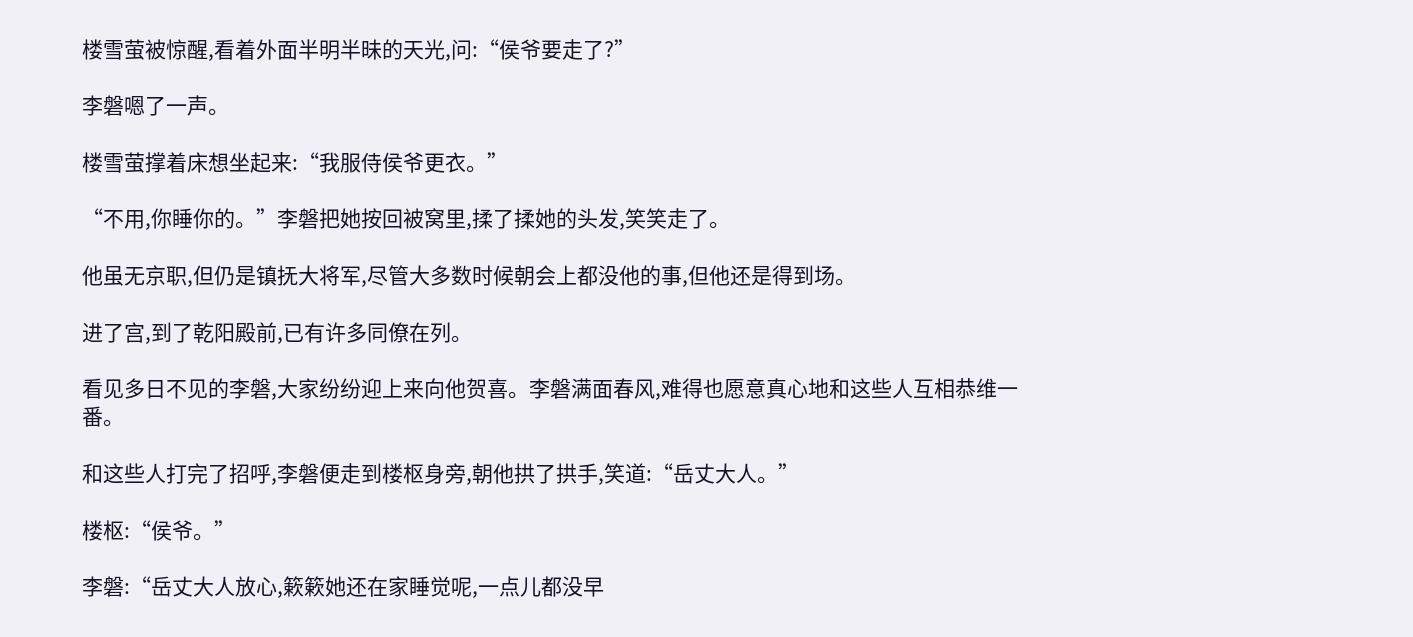楼雪萤被惊醒,看着外面半明半昧的天光,问:“侯爷要走了?”

李磐嗯了一声。

楼雪萤撑着床想坐起来:“我服侍侯爷更衣。”

“不用,你睡你的。”李磐把她按回被窝里,揉了揉她的头发,笑笑走了。

他虽无京职,但仍是镇抚大将军,尽管大多数时候朝会上都没他的事,但他还是得到场。

进了宫,到了乾阳殿前,已有许多同僚在列。

看见多日不见的李磐,大家纷纷迎上来向他贺喜。李磐满面春风,难得也愿意真心地和这些人互相恭维一番。

和这些人打完了招呼,李磐便走到楼枢身旁,朝他拱了拱手,笑道:“岳丈大人。”

楼枢:“侯爷。”

李磐:“岳丈大人放心,簌簌她还在家睡觉呢,一点儿都没早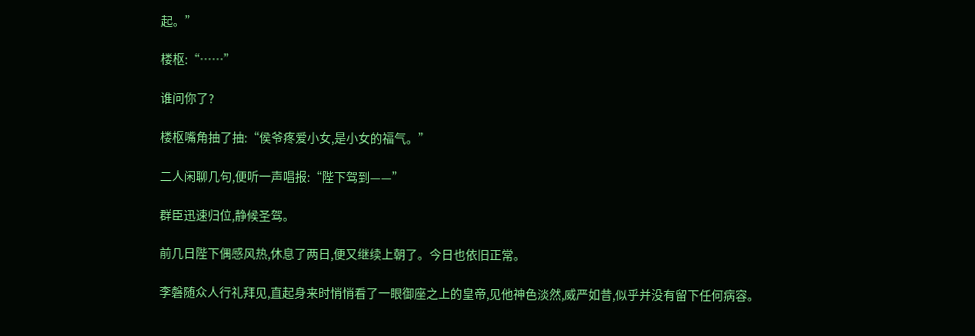起。”

楼枢:“……”

谁问你了?

楼枢嘴角抽了抽:“侯爷疼爱小女,是小女的福气。”

二人闲聊几句,便听一声唱报:“陛下驾到——”

群臣迅速归位,静候圣驾。

前几日陛下偶感风热,休息了两日,便又继续上朝了。今日也依旧正常。

李磐随众人行礼拜见,直起身来时悄悄看了一眼御座之上的皇帝,见他神色淡然,威严如昔,似乎并没有留下任何病容。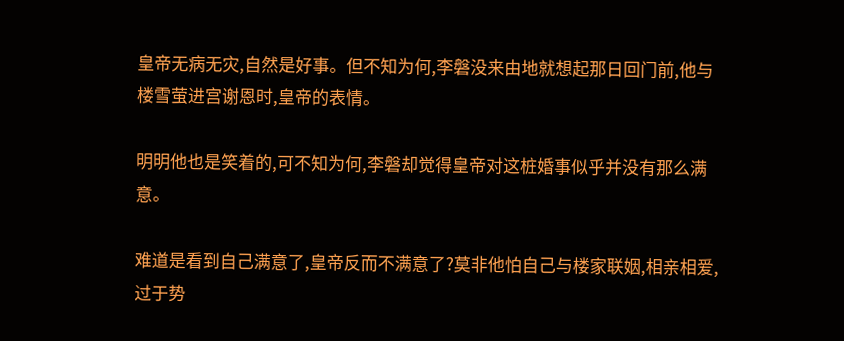皇帝无病无灾,自然是好事。但不知为何,李磐没来由地就想起那日回门前,他与楼雪萤进宫谢恩时,皇帝的表情。

明明他也是笑着的,可不知为何,李磐却觉得皇帝对这桩婚事似乎并没有那么满意。

难道是看到自己满意了,皇帝反而不满意了?莫非他怕自己与楼家联姻,相亲相爱,过于势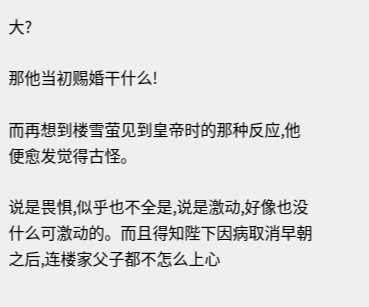大?

那他当初赐婚干什么!

而再想到楼雪萤见到皇帝时的那种反应,他便愈发觉得古怪。

说是畏惧,似乎也不全是,说是激动,好像也没什么可激动的。而且得知陛下因病取消早朝之后,连楼家父子都不怎么上心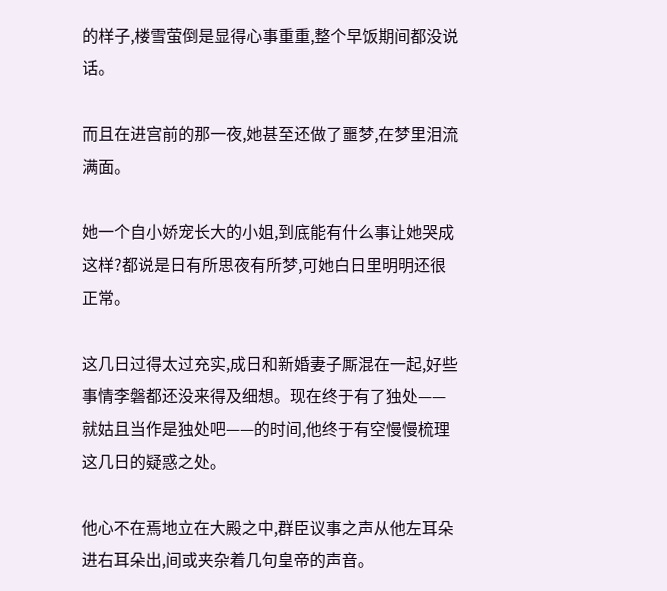的样子,楼雪萤倒是显得心事重重,整个早饭期间都没说话。

而且在进宫前的那一夜,她甚至还做了噩梦,在梦里泪流满面。

她一个自小娇宠长大的小姐,到底能有什么事让她哭成这样?都说是日有所思夜有所梦,可她白日里明明还很正常。

这几日过得太过充实,成日和新婚妻子厮混在一起,好些事情李磐都还没来得及细想。现在终于有了独处——就姑且当作是独处吧——的时间,他终于有空慢慢梳理这几日的疑惑之处。

他心不在焉地立在大殿之中,群臣议事之声从他左耳朵进右耳朵出,间或夹杂着几句皇帝的声音。